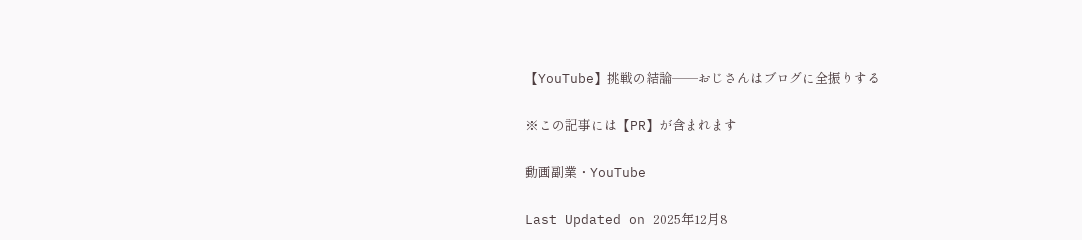【YouTube】挑戦の結論──おじさんはブログに全振りする

※この記事には【PR】が含まれます

動画副業・YouTube

Last Updated on 2025年12月8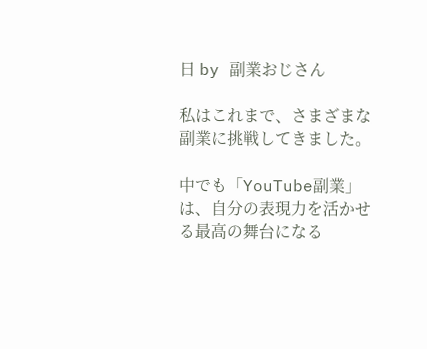日 by 副業おじさん

私はこれまで、さまざまな副業に挑戦してきました。

中でも「YouTube副業」は、自分の表現力を活かせる最高の舞台になる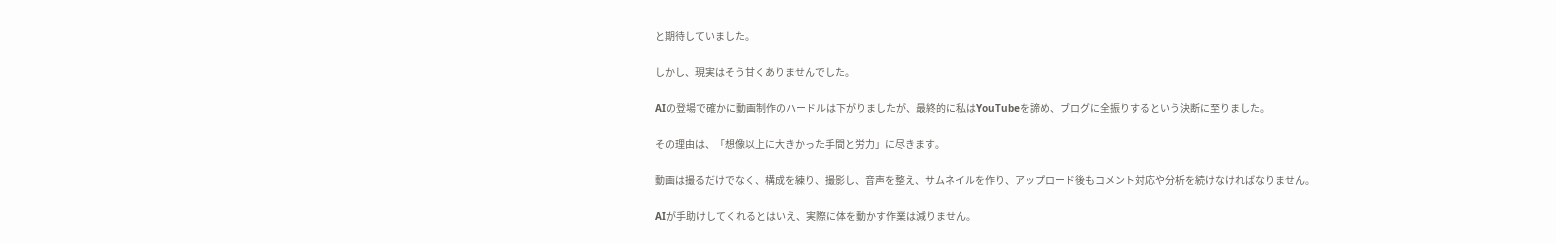と期待していました。

しかし、現実はそう甘くありませんでした。

AIの登場で確かに動画制作のハードルは下がりましたが、最終的に私はYouTubeを諦め、ブログに全振りするという決断に至りました。

その理由は、「想像以上に大きかった手間と労力」に尽きます。

動画は撮るだけでなく、構成を練り、撮影し、音声を整え、サムネイルを作り、アップロード後もコメント対応や分析を続けなければなりません。

AIが手助けしてくれるとはいえ、実際に体を動かす作業は減りません。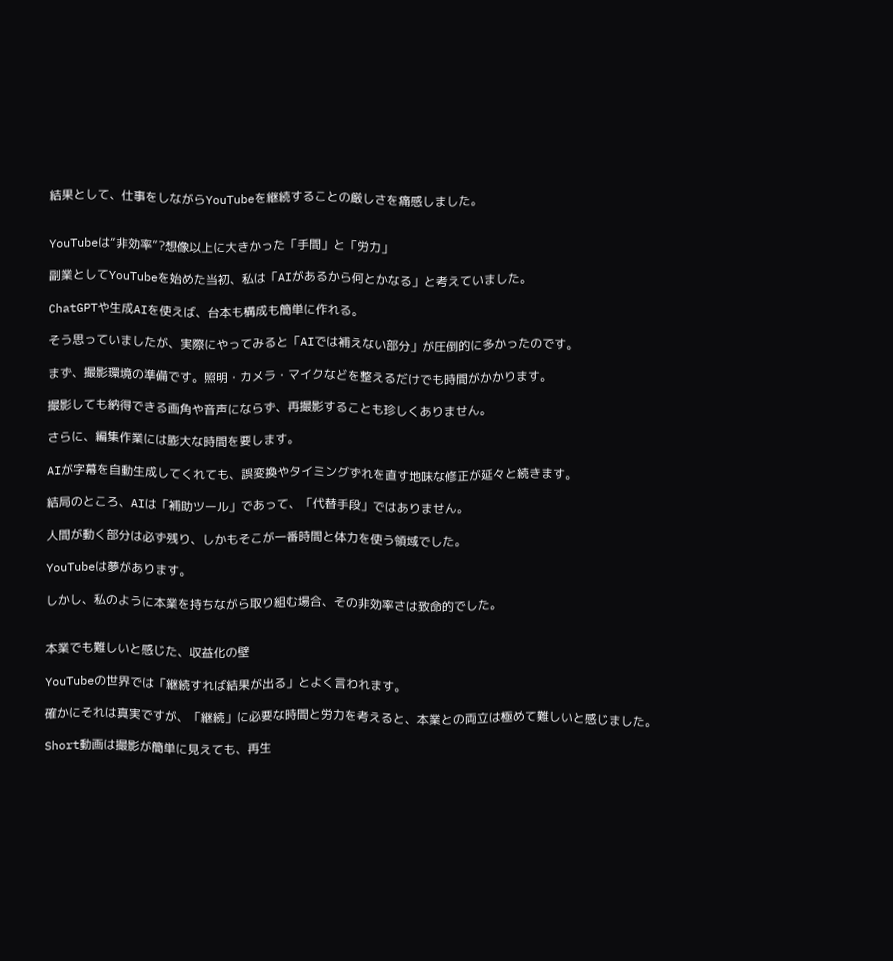結果として、仕事をしながらYouTubeを継続することの厳しさを痛感しました。


YouTubeは“非効率”?想像以上に大きかった「手間」と「労力」

副業としてYouTubeを始めた当初、私は「AIがあるから何とかなる」と考えていました。

ChatGPTや生成AIを使えば、台本も構成も簡単に作れる。

そう思っていましたが、実際にやってみると「AIでは補えない部分」が圧倒的に多かったのです。

まず、撮影環境の準備です。照明・カメラ・マイクなどを整えるだけでも時間がかかります。

撮影しても納得できる画角や音声にならず、再撮影することも珍しくありません。

さらに、編集作業には膨大な時間を要します。

AIが字幕を自動生成してくれても、誤変換やタイミングずれを直す地味な修正が延々と続きます。

結局のところ、AIは「補助ツール」であって、「代替手段」ではありません。

人間が動く部分は必ず残り、しかもそこが一番時間と体力を使う領域でした。

YouTubeは夢があります。

しかし、私のように本業を持ちながら取り組む場合、その非効率さは致命的でした。


本業でも難しいと感じた、収益化の壁

YouTubeの世界では「継続すれば結果が出る」とよく言われます。

確かにそれは真実ですが、「継続」に必要な時間と労力を考えると、本業との両立は極めて難しいと感じました。

Short動画は撮影が簡単に見えても、再生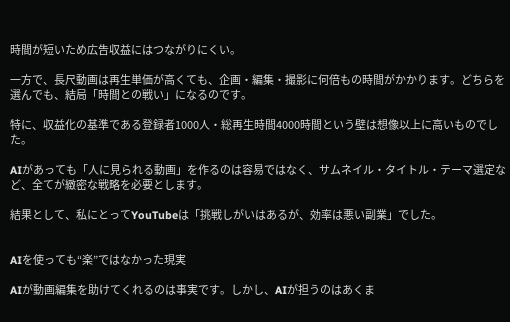時間が短いため広告収益にはつながりにくい。

一方で、長尺動画は再生単価が高くても、企画・編集・撮影に何倍もの時間がかかります。どちらを選んでも、結局「時間との戦い」になるのです。

特に、収益化の基準である登録者1000人・総再生時間4000時間という壁は想像以上に高いものでした。

AIがあっても「人に見られる動画」を作るのは容易ではなく、サムネイル・タイトル・テーマ選定など、全てが緻密な戦略を必要とします。

結果として、私にとってYouTubeは「挑戦しがいはあるが、効率は悪い副業」でした。


AIを使っても“楽”ではなかった現実

AIが動画編集を助けてくれるのは事実です。しかし、AIが担うのはあくま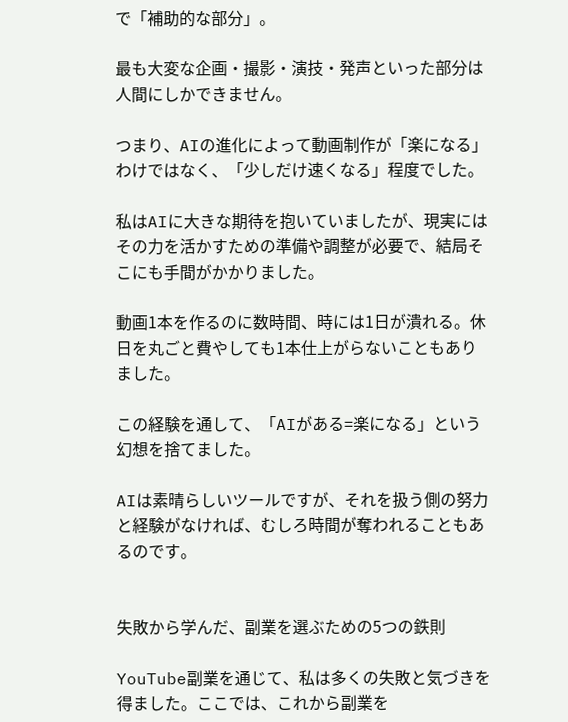で「補助的な部分」。

最も大変な企画・撮影・演技・発声といった部分は人間にしかできません。

つまり、AIの進化によって動画制作が「楽になる」わけではなく、「少しだけ速くなる」程度でした。

私はAIに大きな期待を抱いていましたが、現実にはその力を活かすための準備や調整が必要で、結局そこにも手間がかかりました。

動画1本を作るのに数時間、時には1日が潰れる。休日を丸ごと費やしても1本仕上がらないこともありました。

この経験を通して、「AIがある=楽になる」という幻想を捨てました。

AIは素晴らしいツールですが、それを扱う側の努力と経験がなければ、むしろ時間が奪われることもあるのです。


失敗から学んだ、副業を選ぶための5つの鉄則

YouTube副業を通じて、私は多くの失敗と気づきを得ました。ここでは、これから副業を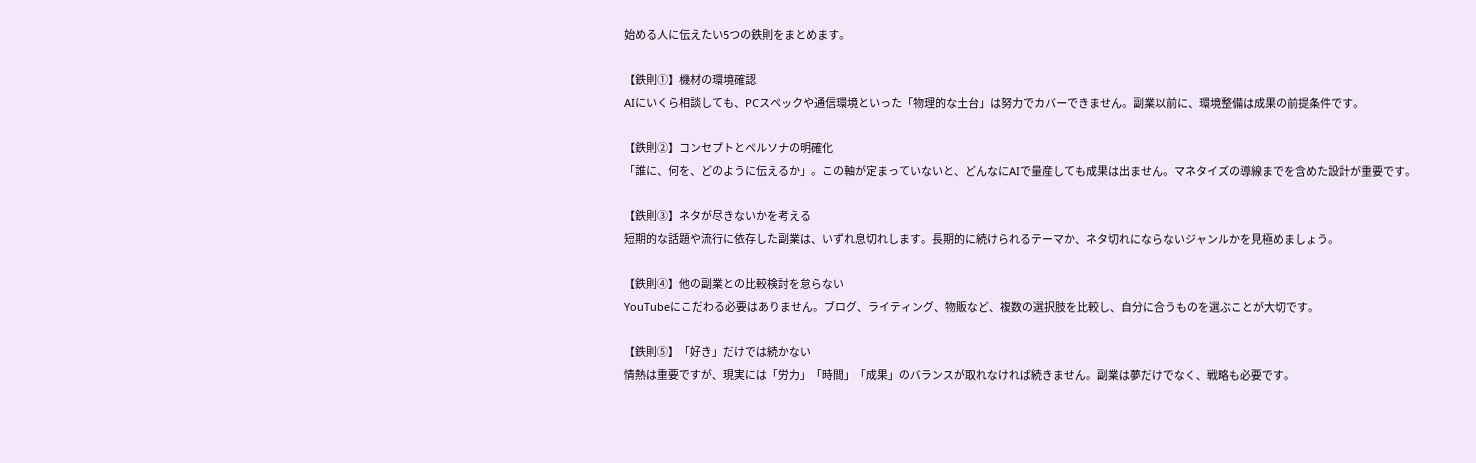始める人に伝えたい5つの鉄則をまとめます。

【鉄則①】機材の環境確認
AIにいくら相談しても、PCスペックや通信環境といった「物理的な土台」は努力でカバーできません。副業以前に、環境整備は成果の前提条件です。

【鉄則②】コンセプトとペルソナの明確化
「誰に、何を、どのように伝えるか」。この軸が定まっていないと、どんなにAIで量産しても成果は出ません。マネタイズの導線までを含めた設計が重要です。

【鉄則③】ネタが尽きないかを考える
短期的な話題や流行に依存した副業は、いずれ息切れします。長期的に続けられるテーマか、ネタ切れにならないジャンルかを見極めましょう。

【鉄則④】他の副業との比較検討を怠らない
YouTubeにこだわる必要はありません。ブログ、ライティング、物販など、複数の選択肢を比較し、自分に合うものを選ぶことが大切です。

【鉄則⑤】「好き」だけでは続かない
情熱は重要ですが、現実には「労力」「時間」「成果」のバランスが取れなければ続きません。副業は夢だけでなく、戦略も必要です。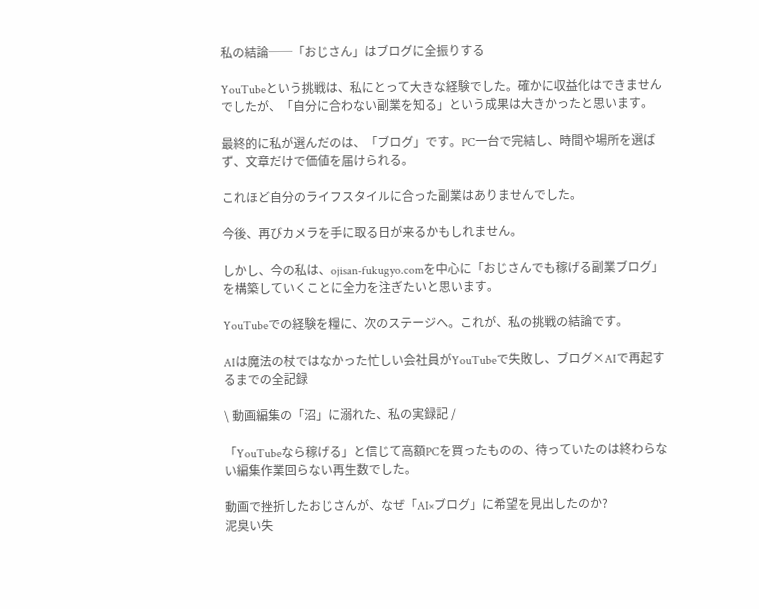私の結論──「おじさん」はブログに全振りする

YouTubeという挑戦は、私にとって大きな経験でした。確かに収益化はできませんでしたが、「自分に合わない副業を知る」という成果は大きかったと思います。

最終的に私が選んだのは、「ブログ」です。PC一台で完結し、時間や場所を選ばず、文章だけで価値を届けられる。

これほど自分のライフスタイルに合った副業はありませんでした。

今後、再びカメラを手に取る日が来るかもしれません。

しかし、今の私は、ojisan-fukugyo.comを中心に「おじさんでも稼げる副業ブログ」を構築していくことに全力を注ぎたいと思います。

YouTubeでの経験を糧に、次のステージへ。これが、私の挑戦の結論です。

AIは魔法の杖ではなかった忙しい会社員がYouTubeで失敗し、ブログ×AIで再起するまでの全記録

\ 動画編集の「沼」に溺れた、私の実録記 /

「YouTubeなら稼げる」と信じて高額PCを買ったものの、待っていたのは終わらない編集作業回らない再生数でした。

動画で挫折したおじさんが、なぜ「AI×ブログ」に希望を見出したのか?
泥臭い失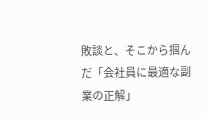敗談と、そこから掴んだ「会社員に最適な副業の正解」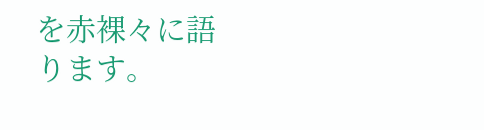を赤裸々に語ります。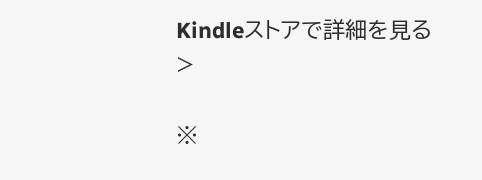Kindleストアで詳細を見る >

※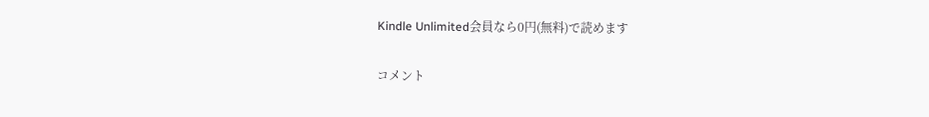Kindle Unlimited会員なら0円(無料)で読めます

コメント